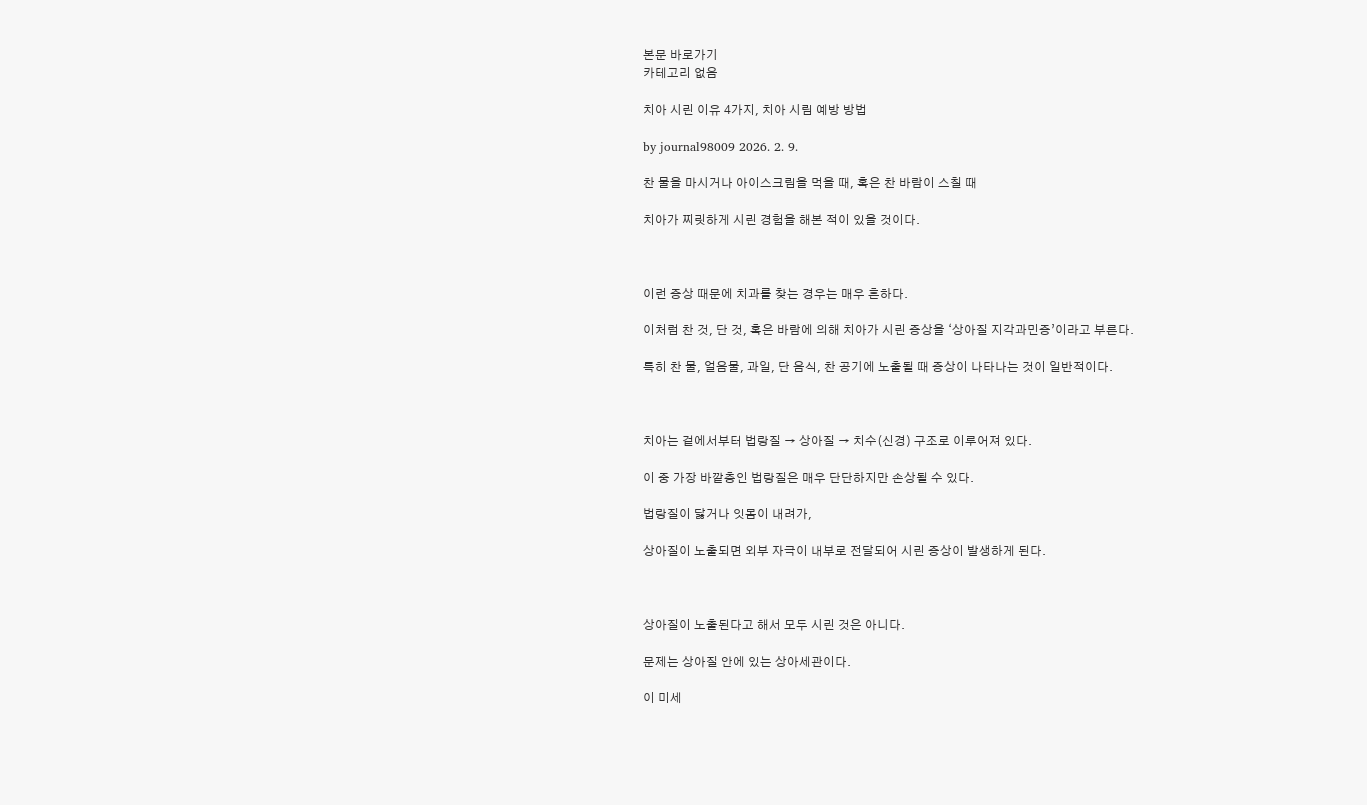본문 바로가기
카테고리 없음

치아 시린 이유 4가지, 치아 시림 예방 방법

by journal98009 2026. 2. 9.

찬 물을 마시거나 아이스크림을 먹을 때, 혹은 찬 바람이 스칠 때

치아가 찌릿하게 시린 경험을 해본 적이 있을 것이다.



이런 증상 때문에 치과를 찾는 경우는 매우 흔하다.

이처럼 찬 것, 단 것, 혹은 바람에 의해 치아가 시린 증상을 ‘상아질 지각과민증’이라고 부른다.

특히 찬 물, 얼음물, 과일, 단 음식, 찬 공기에 노출될 때 증상이 나타나는 것이 일반적이다.



치아는 겉에서부터 법랑질 → 상아질 → 치수(신경) 구조로 이루어져 있다.

이 중 가장 바깥층인 법랑질은 매우 단단하지만 손상될 수 있다.

법랑질이 닳거나 잇몸이 내려가,

상아질이 노출되면 외부 자극이 내부로 전달되어 시린 증상이 발생하게 된다.



상아질이 노출된다고 해서 모두 시린 것은 아니다.

문제는 상아질 안에 있는 상아세관이다.

이 미세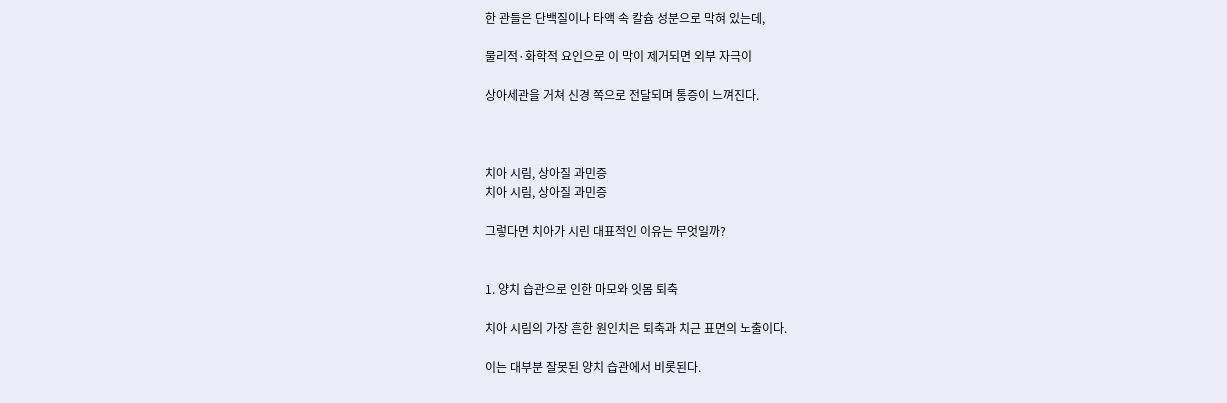한 관들은 단백질이나 타액 속 칼슘 성분으로 막혀 있는데,

물리적·화학적 요인으로 이 막이 제거되면 외부 자극이

상아세관을 거쳐 신경 쪽으로 전달되며 통증이 느껴진다.



치아 시림, 상아질 과민증
치아 시림, 상아질 과민증

그렇다면 치아가 시린 대표적인 이유는 무엇일까?


1. 양치 습관으로 인한 마모와 잇몸 퇴축

치아 시림의 가장 흔한 원인치은 퇴축과 치근 표면의 노출이다.

이는 대부분 잘못된 양치 습관에서 비롯된다.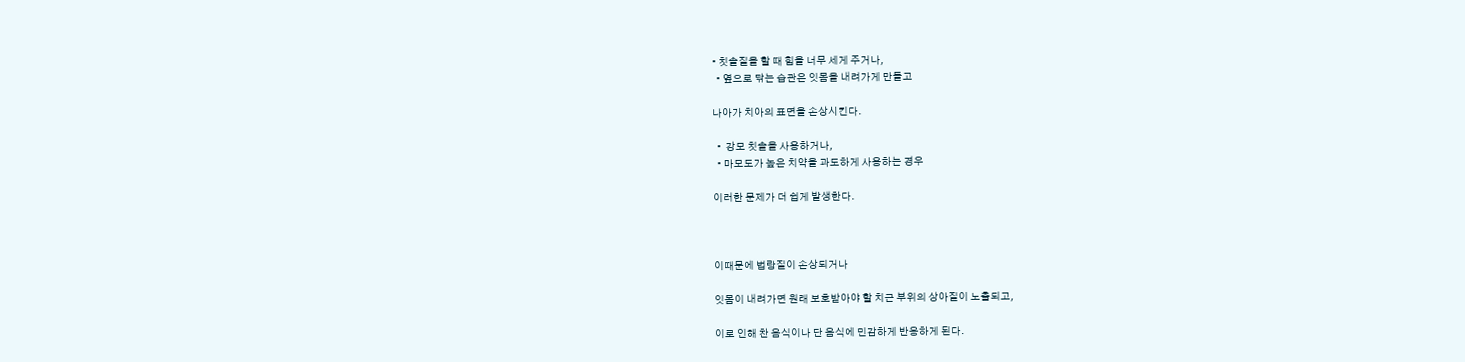• 칫솔질을 할 때 힘을 너무 세게 주거나,
  • 옆으로 닦는 습관은 잇몸을 내려가게 만들고

나아가 치아의 표면을 손상시킨다.

  •  강모 칫솔을 사용하거나,
  • 마모도가 높은 치약을 과도하게 사용하는 경우

이러한 문제가 더 쉽게 발생한다.



이때문에 법랑질이 손상되거나

잇몸이 내려가면 원래 보호받아야 할 치근 부위의 상아질이 노출되고,

이로 인해 찬 음식이나 단 음식에 민감하게 반응하게 된다.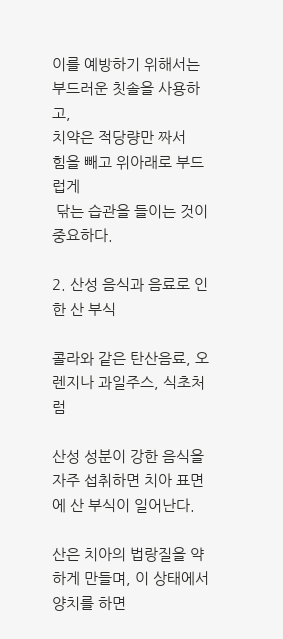이를 예방하기 위해서는 부드러운 칫솔을 사용하고,
치약은 적당량만 짜서
힘을 빼고 위아래로 부드럽게
 닦는 습관을 들이는 것이 중요하다.

2. 산성 음식과 음료로 인한 산 부식

콜라와 같은 탄산음료, 오렌지나 과일주스, 식초처럼

산성 성분이 강한 음식을 자주 섭취하면 치아 표면에 산 부식이 일어난다.

산은 치아의 법랑질을 약하게 만들며, 이 상태에서 양치를 하면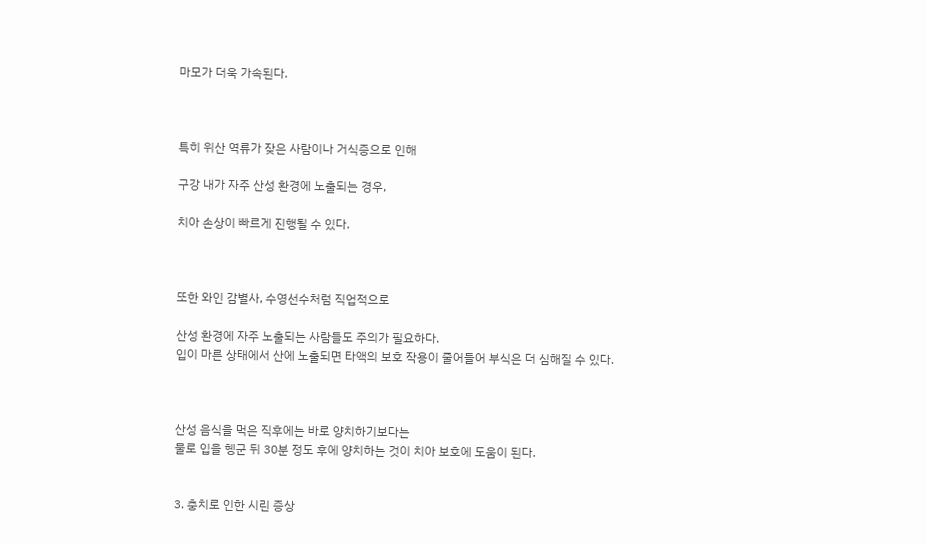마모가 더욱 가속된다.



특히 위산 역류가 잦은 사람이나 거식증으로 인해

구강 내가 자주 산성 환경에 노출되는 경우,

치아 손상이 빠르게 진행될 수 있다.



또한 와인 감별사, 수영선수처럼 직업적으로

산성 환경에 자주 노출되는 사람들도 주의가 필요하다.
입이 마른 상태에서 산에 노출되면 타액의 보호 작용이 줄어들어 부식은 더 심해질 수 있다.



산성 음식을 먹은 직후에는 바로 양치하기보다는
물로 입을 헹군 뒤 30분 정도 후에 양치하는 것이 치아 보호에 도움이 된다.


3. 충치로 인한 시린 증상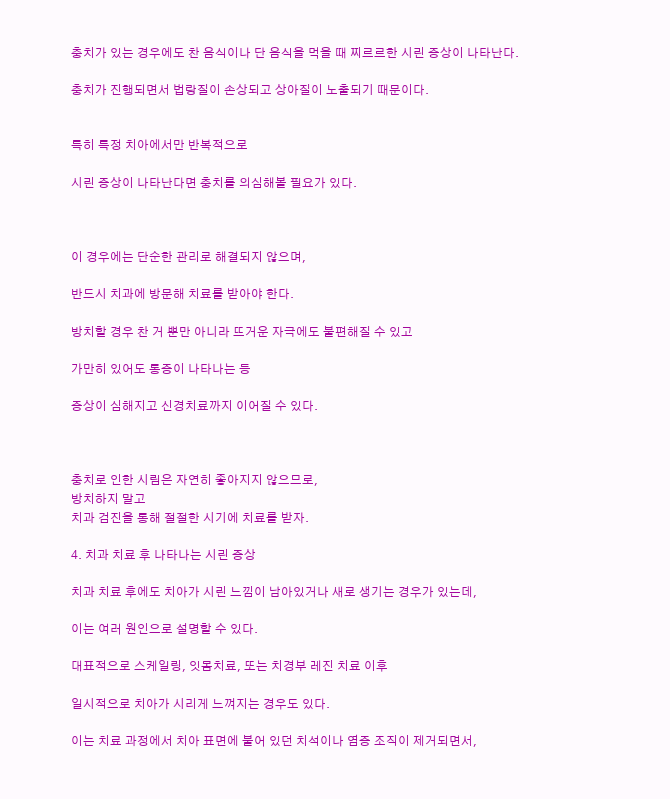충치가 있는 경우에도 찬 음식이나 단 음식을 먹을 때 찌르르한 시린 증상이 나타난다.

충치가 진행되면서 법랑질이 손상되고 상아질이 노출되기 때문이다.


특히 특정 치아에서만 반복적으로

시린 증상이 나타난다면 충치를 의심해볼 필요가 있다.



이 경우에는 단순한 관리로 해결되지 않으며,

반드시 치과에 방문해 치료를 받아야 한다.

방치할 경우 찬 거 뿐만 아니라 뜨거운 자극에도 불편해질 수 있고

가만히 있어도 통증이 나타나는 등

증상이 심해지고 신경치료까지 이어질 수 있다.



충치로 인한 시림은 자연히 좋아지지 않으므로,
방치하지 말고
치과 검진을 통해 절절한 시기에 치료를 받자.

4. 치과 치료 후 나타나는 시린 증상

치과 치료 후에도 치아가 시린 느낌이 남아있거나 새로 생기는 경우가 있는데,

이는 여러 원인으로 설명할 수 있다.

대표적으로 스케일링, 잇몸치료, 또는 치경부 레진 치료 이후

일시적으로 치아가 시리게 느껴지는 경우도 있다.

이는 치료 과정에서 치아 표면에 붙어 있던 치석이나 염증 조직이 제거되면서,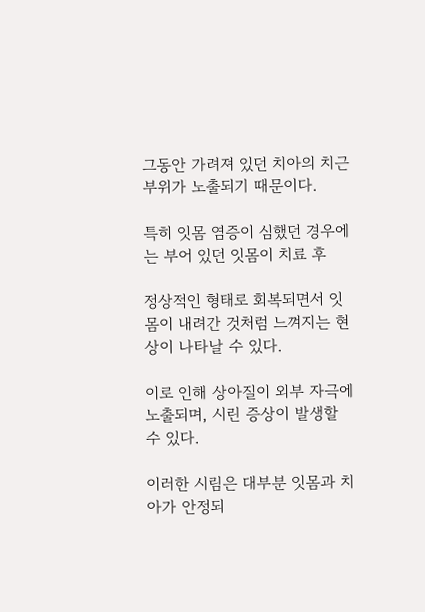그동안 가려져 있던 치아의 치근 부위가 노출되기 때문이다.

특히 잇몸 염증이 심했던 경우에는 부어 있던 잇몸이 치료 후

정상적인 형태로 회복되면서 잇몸이 내려간 것처럼 느껴지는 현상이 나타날 수 있다.

이로 인해 상아질이 외부 자극에 노출되며, 시린 증상이 발생할 수 있다.

이러한 시림은 대부분 잇몸과 치아가 안정되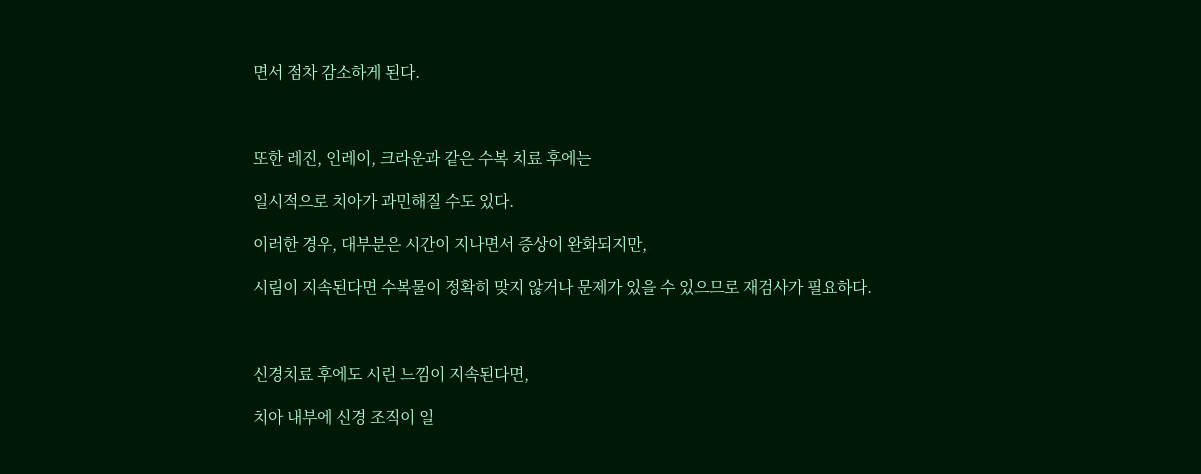면서 점차 감소하게 된다.



또한 레진, 인레이, 크라운과 같은 수복 치료 후에는

일시적으로 치아가 과민해질 수도 있다.

이러한 경우, 대부분은 시간이 지나면서 증상이 완화되지만,

시림이 지속된다면 수복물이 정확히 맞지 않거나 문제가 있을 수 있으므로 재검사가 필요하다.



신경치료 후에도 시린 느낌이 지속된다면,

치아 내부에 신경 조직이 일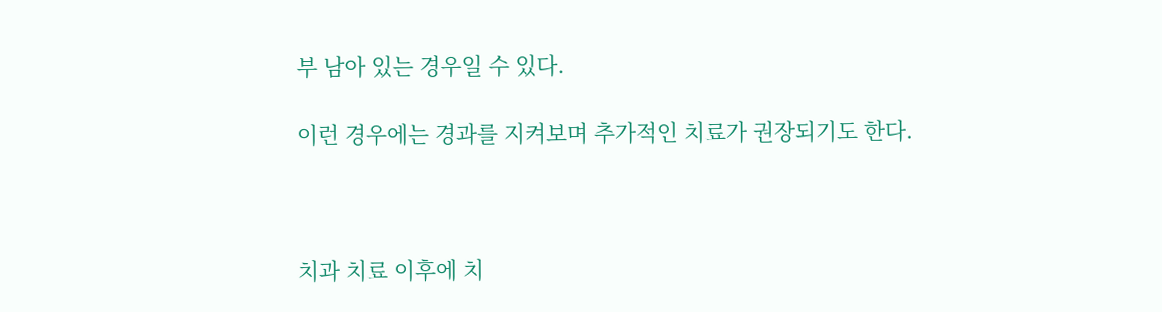부 남아 있는 경우일 수 있다.

이런 경우에는 경과를 지켜보며 추가적인 치료가 권장되기도 한다.



치과 치료 이후에 치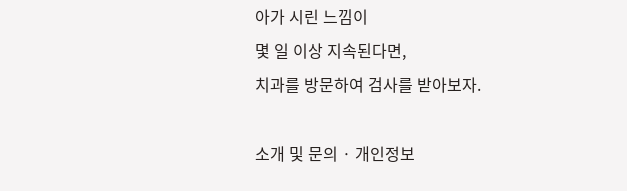아가 시린 느낌이
몇 일 이상 지속된다면,
치과를 방문하여 검사를 받아보자.

소개 및 문의 · 개인정보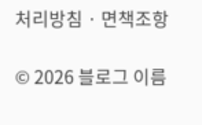처리방침 · 면책조항

© 2026 블로그 이름